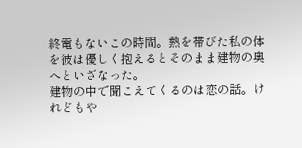終電もないこの時間。熱を帯びた私の体を彼は優しく抱えるとそのまま建物の奥へといざなった。
建物の中で聞こえてくるのは恋の話。けれどもや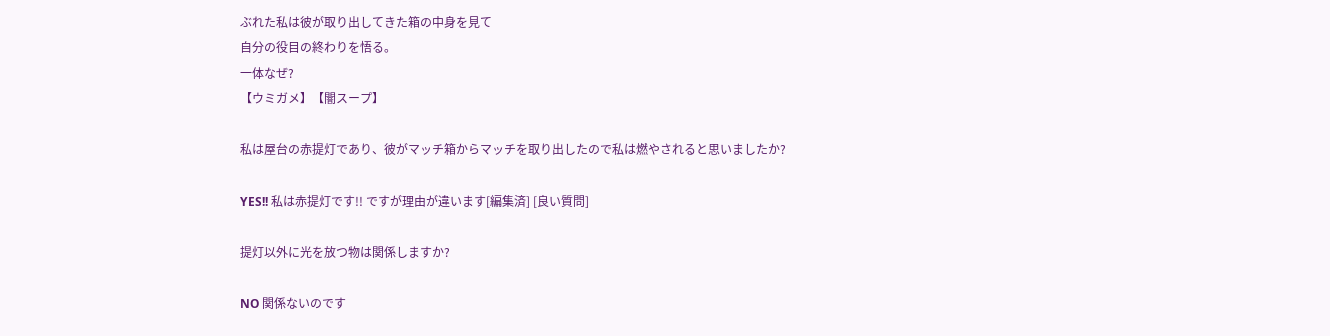ぶれた私は彼が取り出してきた箱の中身を見て
自分の役目の終わりを悟る。
一体なぜ?
【ウミガメ】【闇スープ】

私は屋台の赤提灯であり、彼がマッチ箱からマッチを取り出したので私は燃やされると思いましたか?

YES!! 私は赤提灯です!! ですが理由が違います[編集済] [良い質問]

提灯以外に光を放つ物は関係しますか?

NO 関係ないのです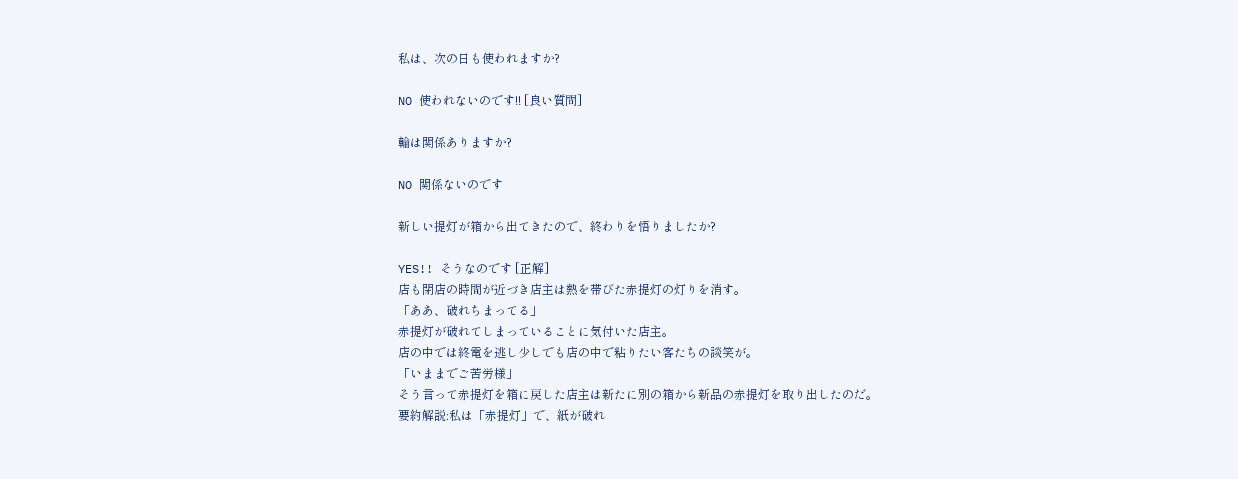私は、次の日も使われますか?

NO 使われないのです!! [良い質問]

輪は関係ありますか?

NO 関係ないのです

新しい提灯が箱から出てきたので、終わりを悟りましたか?

YES!! そうなのです [正解]
店も閉店の時間が近づき店主は熱を帯びた赤提灯の灯りを消す。
「ああ、破れちまってる」
赤提灯が破れてしまっていることに気付いた店主。
店の中では終電を逃し少しでも店の中で粘りたい客たちの談笑が。
「いままでご苦労様」
そう言って赤提灯を箱に戻した店主は新たに別の箱から新品の赤提灯を取り出したのだ。
要約解説:私は「赤提灯」で、紙が破れ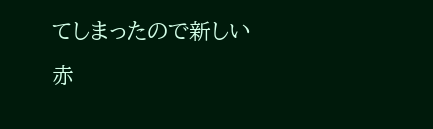てしまったので新しい赤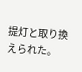提灯と取り換えられた。